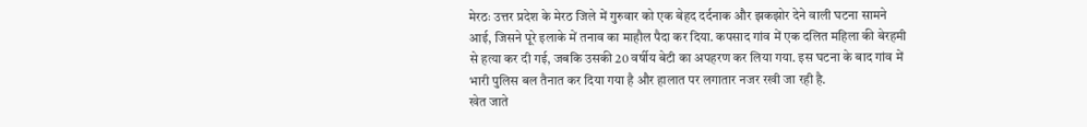मेरठः उत्तर प्रदेश के मेरठ जिले में गुरुवार को एक बेहद दर्दनाक और झकझोर देने वाली घटना सामने आई, जिसने पूरे इलाके में तनाव का माहौल पैदा कर दिया. कपसाद गांव में एक दलित महिला की बेरहमी से हत्या कर दी गई, जबकि उसकी 20 वर्षीय बेटी का अपहरण कर लिया गया. इस घटना के बाद गांव में भारी पुलिस बल तैनात कर दिया गया है और हालात पर लगातार नजर रखी जा रही है.
खेत जाते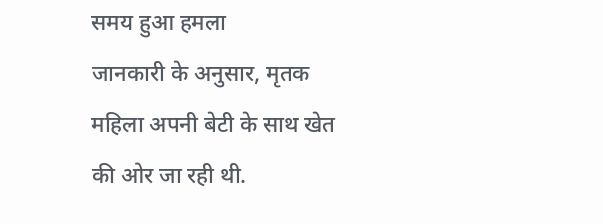समय हुआ हमला
जानकारी के अनुसार, मृतक महिला अपनी बेटी के साथ खेत की ओर जा रही थी.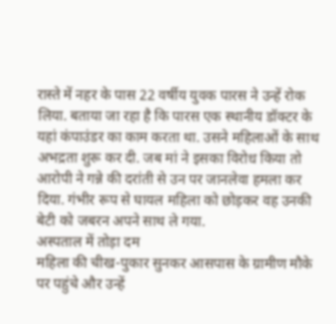रास्ते में नहर के पास 22 वर्षीय युवक पारस ने उन्हें रोक लिया. बताया जा रहा है कि पारस एक स्थानीय डॉक्टर के यहां कंपाउंडर का काम करता था. उसने महिलाओं के साथ अभद्रता शुरू कर दी. जब मां ने इसका विरोध किया तो आरोपी ने गन्ने की दरांती से उन पर जानलेवा हमला कर दिया. गंभीर रूप से घायल महिला को छोड़कर वह उनकी बेटी को जबरन अपने साथ ले गया.
अस्पताल में तोड़ा दम
महिला की चीख-पुकार सुनकर आसपास के ग्रामीण मौके पर पहुंचे और उन्हें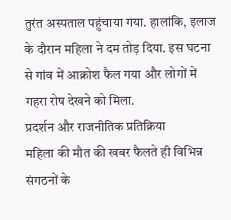तुरंत अस्पताल पहुंचाया गया. हालांकि, इलाज के दौरान महिला ने दम तोड़ दिया. इस घटना से गांव में आक्रोश फैल गया और लोगों में गहरा रोष देखने को मिला.
प्रदर्शन और राजनीतिक प्रतिक्रिया
महिला की मौत की खबर फैलते ही विभिन्न संगठनों के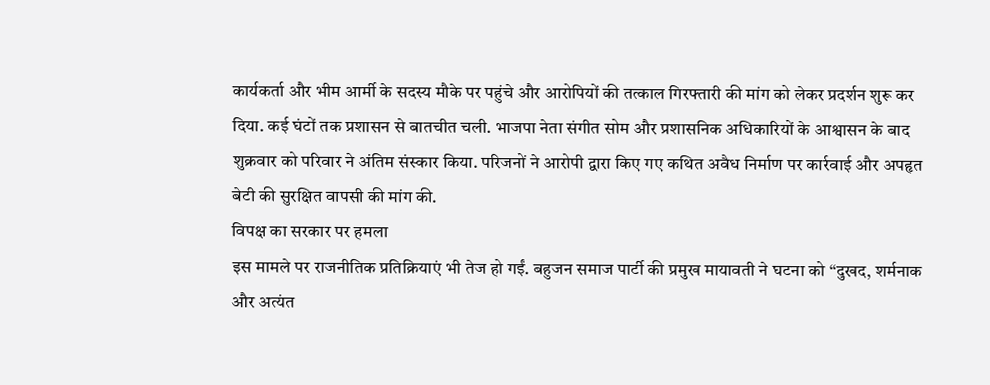कार्यकर्ता और भीम आर्मी के सदस्य मौके पर पहुंचे और आरोपियों की तत्काल गिरफ्तारी की मांग को लेकर प्रदर्शन शुरू कर दिया. कई घंटों तक प्रशासन से बातचीत चली. भाजपा नेता संगीत सोम और प्रशासनिक अधिकारियों के आश्वासन के बाद शुक्रवार को परिवार ने अंतिम संस्कार किया. परिजनों ने आरोपी द्वारा किए गए कथित अवैध निर्माण पर कार्रवाई और अपहृत बेटी की सुरक्षित वापसी की मांग की.
विपक्ष का सरकार पर हमला
इस मामले पर राजनीतिक प्रतिक्रियाएं भी तेज हो गईं. बहुजन समाज पार्टी की प्रमुख मायावती ने घटना को “दुखद, शर्मनाक और अत्यंत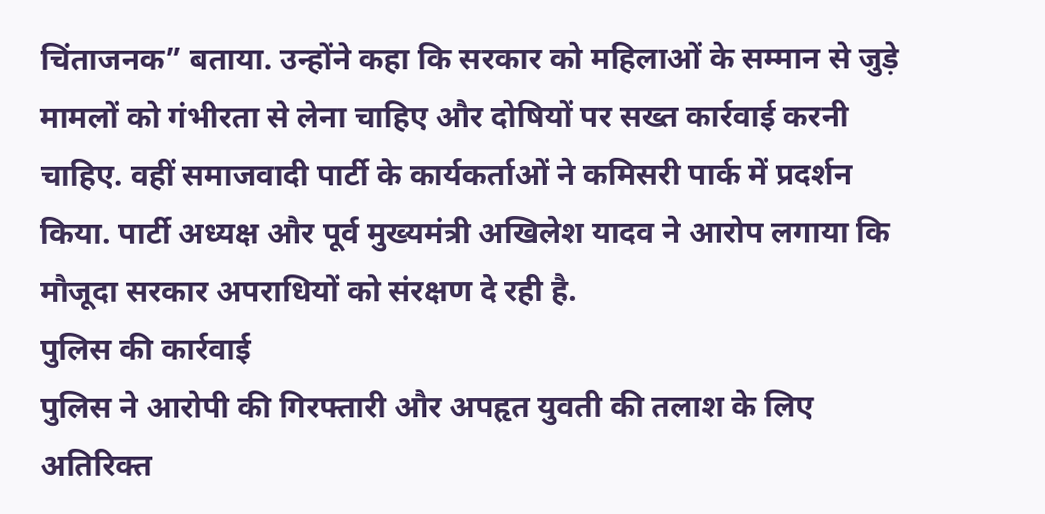चिंताजनक” बताया. उन्होंने कहा कि सरकार को महिलाओं के सम्मान से जुड़े मामलों को गंभीरता से लेना चाहिए और दोषियों पर सख्त कार्रवाई करनी चाहिए. वहीं समाजवादी पार्टी के कार्यकर्ताओं ने कमिसरी पार्क में प्रदर्शन किया. पार्टी अध्यक्ष और पूर्व मुख्यमंत्री अखिलेश यादव ने आरोप लगाया कि मौजूदा सरकार अपराधियों को संरक्षण दे रही है.
पुलिस की कार्रवाई
पुलिस ने आरोपी की गिरफ्तारी और अपहृत युवती की तलाश के लिए अतिरिक्त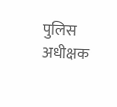पुलिस अधीक्षक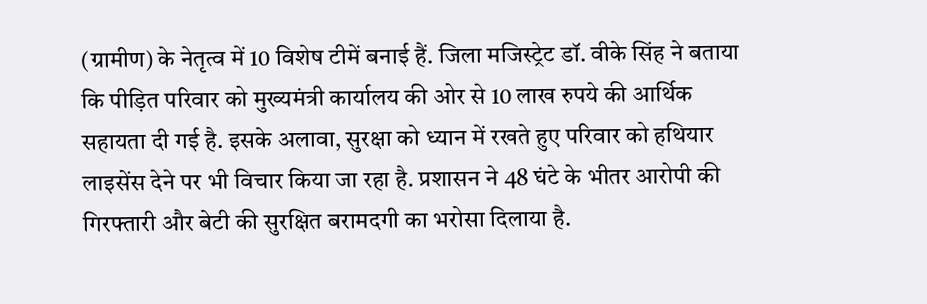(ग्रामीण) के नेतृत्व में 10 विशेष टीमें बनाई हैं. जिला मजिस्ट्रेट डॉ. वीके सिंह ने बताया कि पीड़ित परिवार को मुख्यमंत्री कार्यालय की ओर से 10 लाख रुपये की आर्थिक सहायता दी गई है. इसके अलावा, सुरक्षा को ध्यान में रखते हुए परिवार को हथियार लाइसेंस देने पर भी विचार किया जा रहा है. प्रशासन ने 48 घंटे के भीतर आरोपी की गिरफ्तारी और बेटी की सुरक्षित बरामदगी का भरोसा दिलाया है.